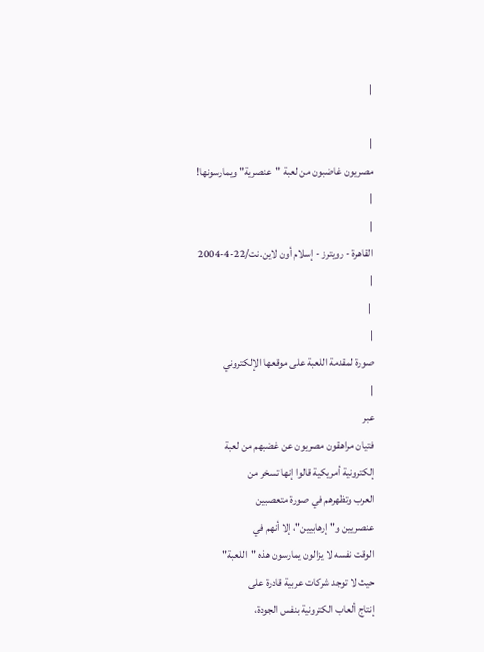|

|
مصريون غاضبون من لعبة "عنصرية" ويمارسونها!
|
|
القاهرة - رويترز - إسلام أون لاين.نت/22-4-2004
|
 |
|
صورة لمقدمة اللعبة على موقعها الإلكتروني
|
عبر
فتيان مراهقون مصريون عن غضبهم من لعبة
إلكترونية أمريكية قالوا إنها تسخر من
العرب وتظهرهم في صورة متعصبين
عنصريين و"إرهابيين"، إلا أنهم في
الوقت نفسه لا يزالون يمارسون هذه "اللعبة"
حيث لا توجد شركات عربية قادرة على
إنتاج ألعاب الكترونية بنفس الجودة،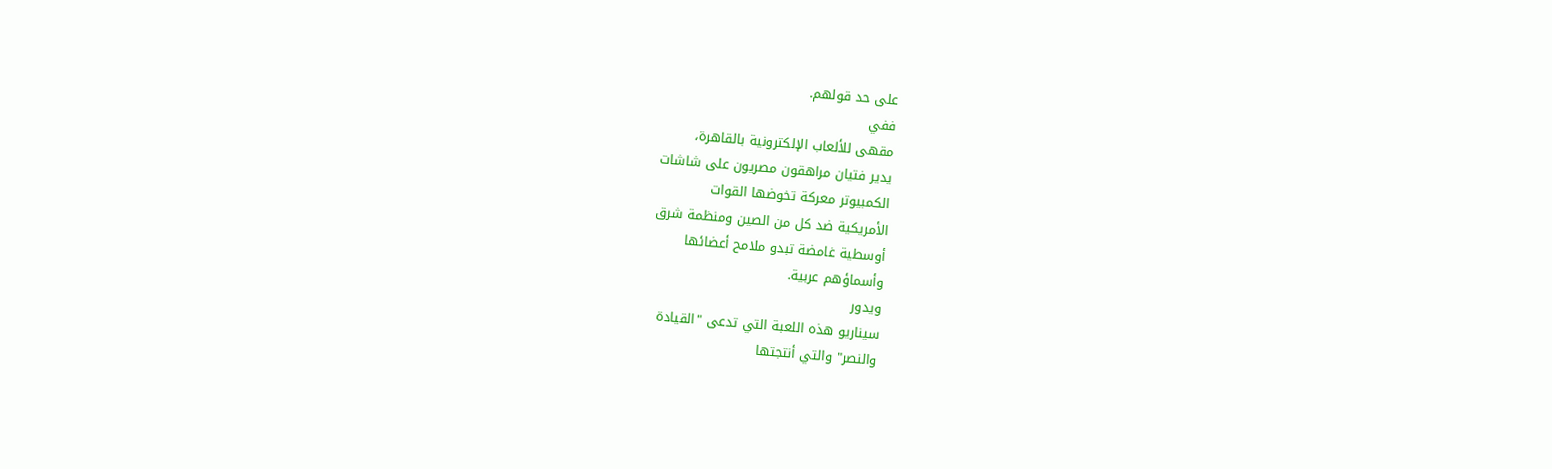على حد قولهم.
ففي
مقهى للألعاب الإلكترونية بالقاهرة،
يدير فتيان مراهقون مصريون على شاشات
الكمبيوتر معركة تخوضها القوات
الأمريكية ضد كل من الصين ومنظمة شرق
أوسطية غامضة تبدو ملامح أعضائها
وأسماؤهم عربية.
ويدور
سيناريو هذه اللعبة التي تدعى "القيادة
والنصر" والتي أنتجتها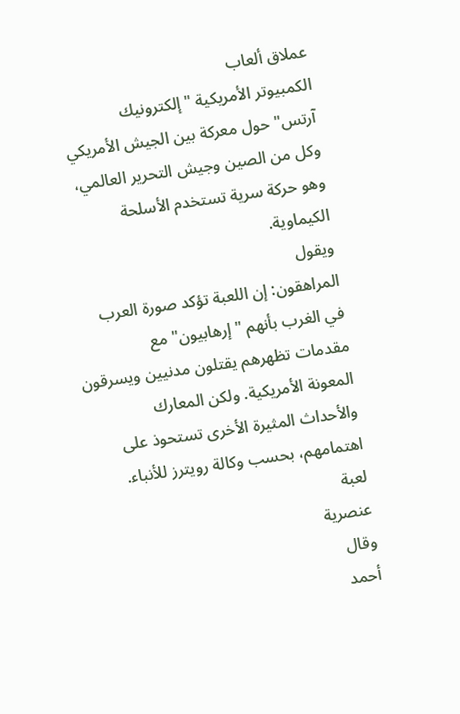عملاق ألعاب
الكمبيوتر الأمريكية "إلكترونيك
آرتس" حول معركة بين الجيش الأمريكي
وكل من الصين وجيش التحرير العالمي،
وهو حركة سرية تستخدم الأسلحة
الكيماوية.
ويقول
المراهقون: إن اللعبة تؤكد صورة العرب
في الغرب بأنهم "إرهابيون" مع
مقدمات تظهرهم يقتلون مدنيين ويسرقون
المعونة الأمريكية. ولكن المعارك
والأحداث المثيرة الأخرى تستحوذ على
اهتمامهم، بحسب وكالة رويترز للأنباء.
لعبة
عنصرية
وقال
أحمد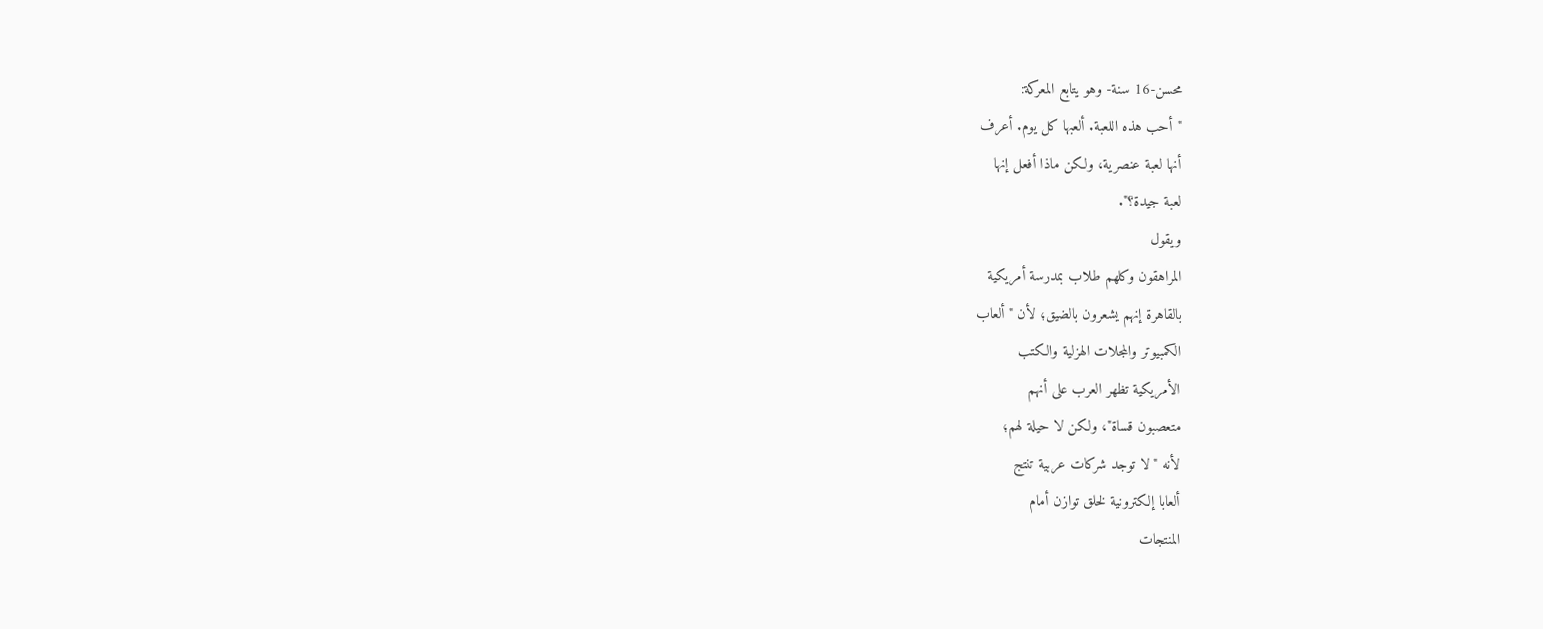محسن-16 سنة- وهو يتابع المعركة:
"أحب هذه اللعبة. ألعبها كل يوم. أعرف
أنها لعبة عنصرية، ولكن ماذا أفعل إنها
لعبة جيدة؟".
ويقول
المراهقون وكلهم طلاب بمدرسة أمريكية
بالقاهرة إنهم يشعرون بالضيق؛ لأن "ألعاب
الكمبيوتر والمجلات الهزلية والكتب
الأمريكية تظهر العرب على أنهم
متعصبون قساة"، ولكن لا حيلة لهم؛
لأنه "لا توجد شركات عربية تنتج
ألعابا إلكترونية لخلق توازن أمام
المنتجات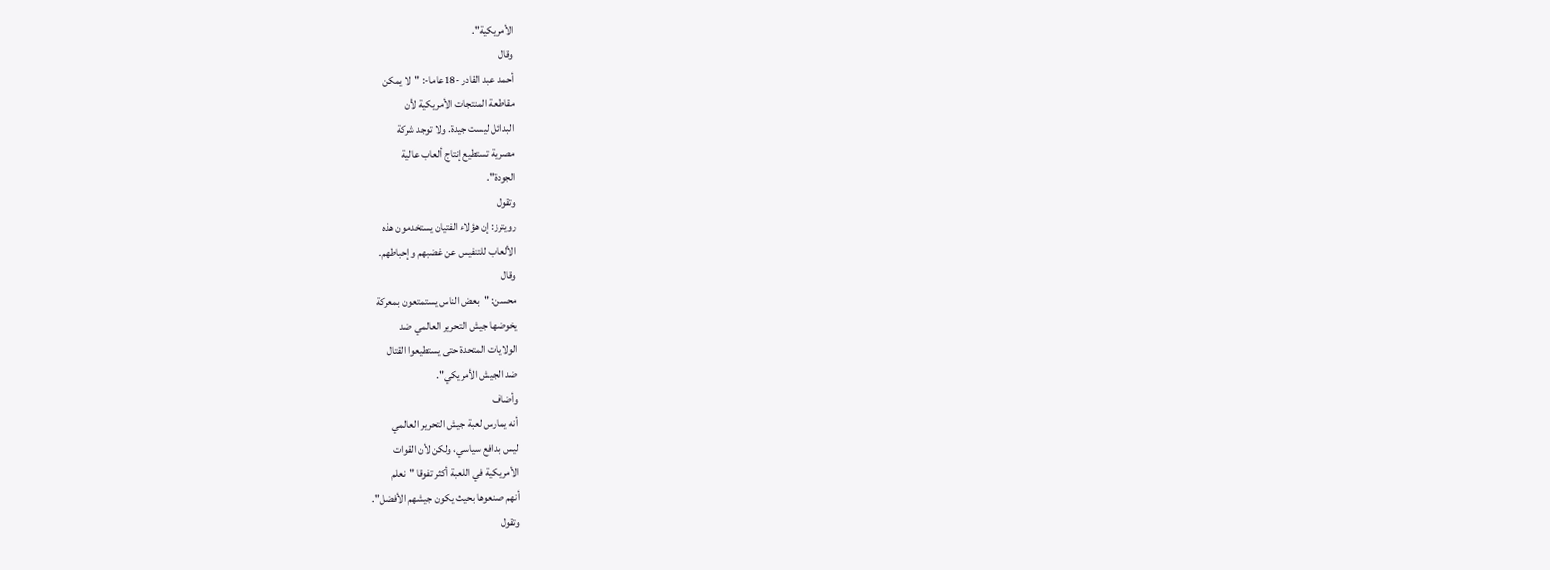الأمريكية".
وقال
أحمد عبد القادر -18عاما-: "لا يمكن
مقاطعة المنتجات الأمريكية لأن
البدائل ليست جيدة. ولا توجد شركة
مصرية تستطيع إنتاج ألعاب عالية
الجودة".
وتقول
رويترز: إن هؤلاء الفتيان يستخدمون هذه
الألعاب للتنفيس عن غضبهم وإحباطهم.
وقال
محسن: "بعض الناس يستمتعون بمعركة
يخوضها جيش التحرير العالمي ضد
الولايات المتحدة حتى يستطيعوا القتال
ضد الجيش الأمريكي".
وأضاف
أنه يمارس لعبة جيش التحرير العالمي
ليس بدافع سياسي، ولكن لأن القوات
الأمريكية في اللعبة أكثر تفوقا "نعلم
أنهم صنعوها بحيث يكون جيشهم الأفضل".
وتقول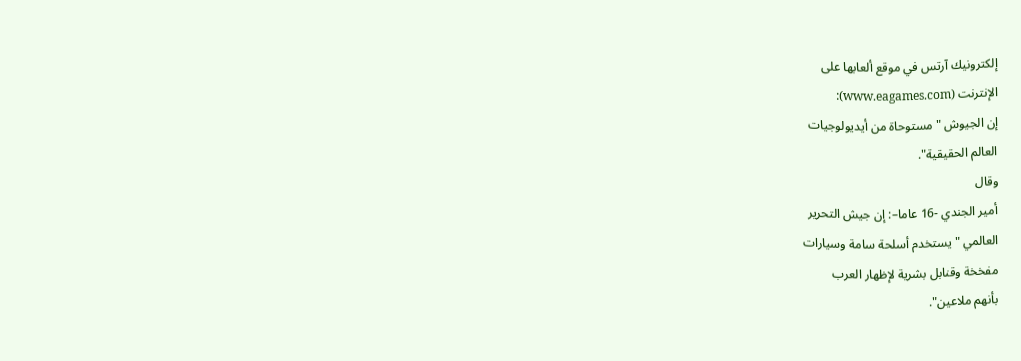إلكترونيك آرتس في موقع ألعابها على
الإنترنت (www.eagames.com):
إن الجيوش "مستوحاة من أيديولوجيات
العالم الحقيقية".
وقال
أمير الجندي -16 عاما–: إن جيش التحرير
العالمي "يستخدم أسلحة سامة وسيارات
مفخخة وقنابل بشرية لإظهار العرب
بأنهم ملاعين".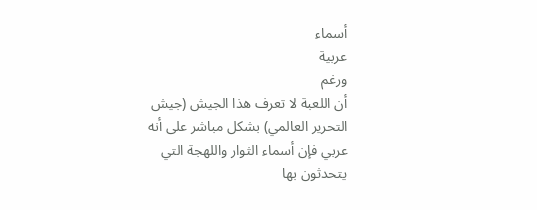أسماء
عربية
ورغم
أن اللعبة لا تعرف هذا الجيش (جيش
التحرير العالمي) بشكل مباشر على أنه
عربي فإن أسماء الثوار واللهجة التي
يتحدثون بها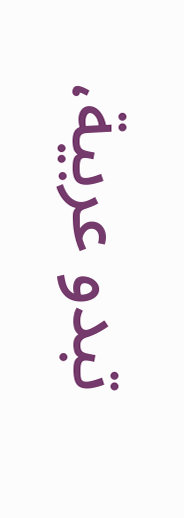تبدو عربية،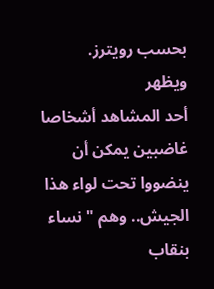بحسب رويترز.
ويظهر
أحد المشاهد أشخاصا غاضبين يمكن أن
ينضووا تحت لواء هذا الجيش.. وهم "نساء
بنقاب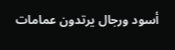أسود ورجال يرتدون عمامات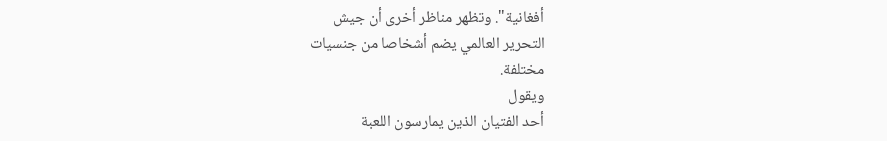أفغانية". وتظهر مناظر أخرى أن جيش
التحرير العالمي يضم أشخاصا من جنسيات
مختلفة.
ويقول
أحد الفتيان الذين يمارسون اللعبة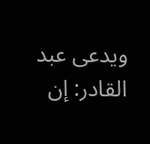ويدعى عبد القادر: إن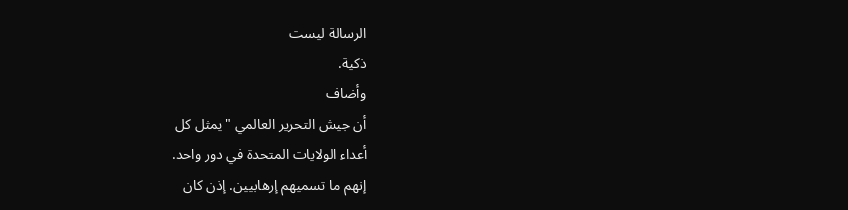الرسالة ليست
ذكية.
وأضاف
أن جيش التحرير العالمي "يمثل كل
أعداء الولايات المتحدة في دور واحد.
إنهم ما تسميهم إرهابيين. إذن كان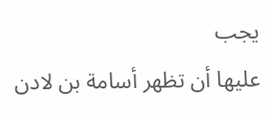يجب
عليها أن تظهر أسامة بن لادن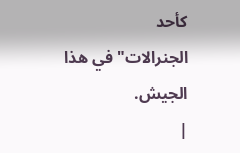كأحد
الجنرالات" في هذا الجيش.
|